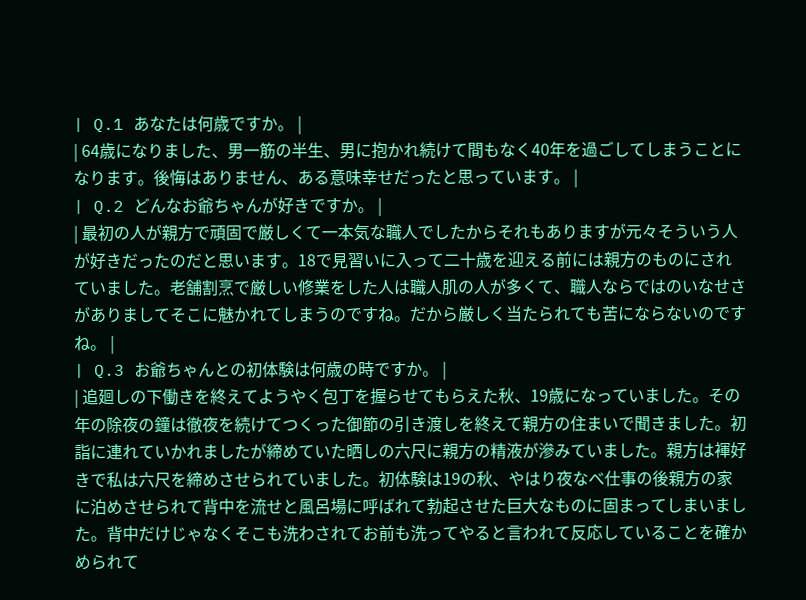| Q.1 あなたは何歳ですか。 |
| 64歳になりました、男一筋の半生、男に抱かれ続けて間もなく40年を過ごしてしまうことになります。後悔はありません、ある意味幸せだったと思っています。 |
| Q.2 どんなお爺ちゃんが好きですか。 |
| 最初の人が親方で頑固で厳しくて一本気な職人でしたからそれもありますが元々そういう人が好きだったのだと思います。18で見習いに入って二十歳を迎える前には親方のものにされていました。老舗割烹で厳しい修業をした人は職人肌の人が多くて、職人ならではのいなせさがありましてそこに魅かれてしまうのですね。だから厳しく当たられても苦にならないのですね。 |
| Q.3 お爺ちゃんとの初体験は何歳の時ですか。 |
| 追廻しの下働きを終えてようやく包丁を握らせてもらえた秋、19歳になっていました。その年の除夜の鐘は徹夜を続けてつくった御節の引き渡しを終えて親方の住まいで聞きました。初詣に連れていかれましたが締めていた晒しの六尺に親方の精液が滲みていました。親方は褌好きで私は六尺を締めさせられていました。初体験は19の秋、やはり夜なべ仕事の後親方の家に泊めさせられて背中を流せと風呂場に呼ばれて勃起させた巨大なものに固まってしまいました。背中だけじゃなくそこも洗わされてお前も洗ってやると言われて反応していることを確かめられて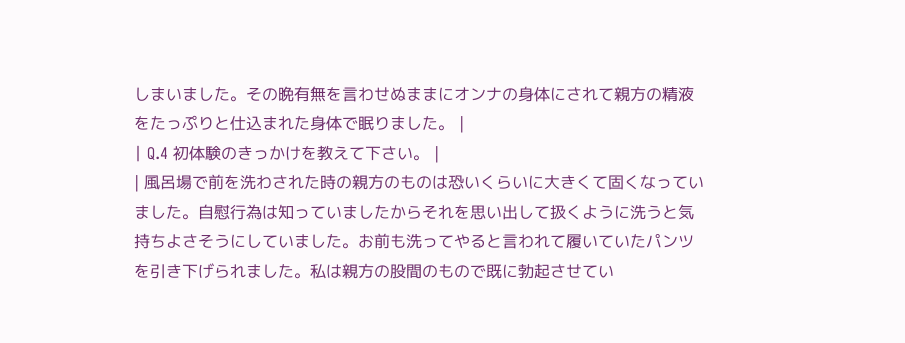しまいました。その晩有無を言わせぬままにオンナの身体にされて親方の精液をたっぷりと仕込まれた身体で眠りました。 |
| Q.4 初体験のきっかけを教えて下さい。 |
| 風呂場で前を洗わされた時の親方のものは恐いくらいに大きくて固くなっていました。自慰行為は知っていましたからそれを思い出して扱くように洗うと気持ちよさそうにしていました。お前も洗ってやると言われて履いていたパンツを引き下げられました。私は親方の股間のもので既に勃起させてい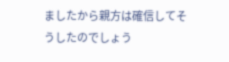ましたから親方は確信してそうしたのでしょう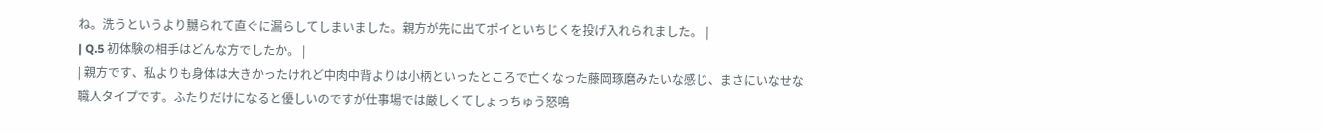ね。洗うというより嬲られて直ぐに漏らしてしまいました。親方が先に出てポイといちじくを投げ入れられました。 |
| Q.5 初体験の相手はどんな方でしたか。 |
| 親方です、私よりも身体は大きかったけれど中肉中背よりは小柄といったところで亡くなった藤岡琢磨みたいな感じ、まさにいなせな職人タイプです。ふたりだけになると優しいのですが仕事場では厳しくてしょっちゅう怒鳴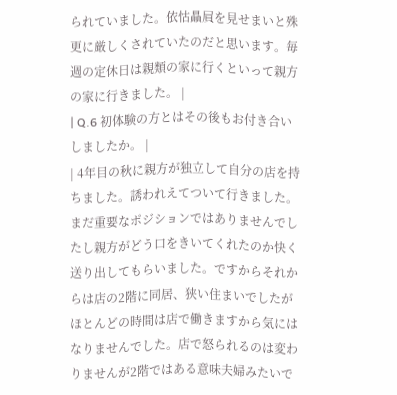られていました。依怙贔屓を見せまいと殊更に厳しくされていたのだと思います。毎週の定休日は親類の家に行くといって親方の家に行きました。 |
| Q.6 初体験の方とはその後もお付き合いしましたか。 |
| 4年目の秋に親方が独立して自分の店を持ちました。誘われえてついて行きました。まだ重要なポジションではありませんでしたし親方がどう口をきいてくれたのか快く送り出してもらいました。ですからそれからは店の2階に同居、狭い住まいでしたがほとんどの時間は店で働きますから気にはなりませんでした。店で怒られるのは変わりませんが2階ではある意味夫婦みたいで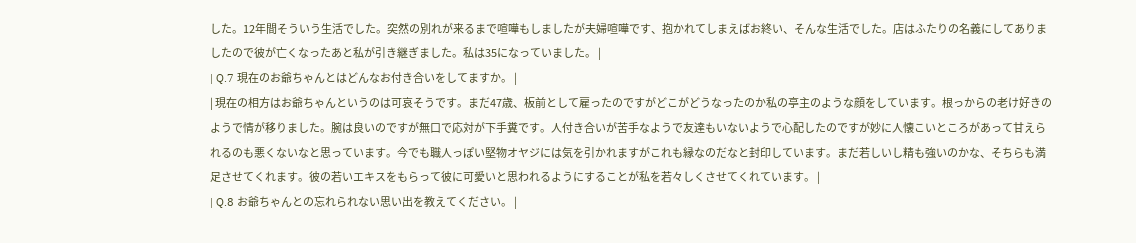した。12年間そういう生活でした。突然の別れが来るまで喧嘩もしましたが夫婦喧嘩です、抱かれてしまえばお終い、そんな生活でした。店はふたりの名義にしてありましたので彼が亡くなったあと私が引き継ぎました。私は35になっていました。 |
| Q.7 現在のお爺ちゃんとはどんなお付き合いをしてますか。 |
| 現在の相方はお爺ちゃんというのは可哀そうです。まだ47歳、板前として雇ったのですがどこがどうなったのか私の亭主のような顔をしています。根っからの老け好きのようで情が移りました。腕は良いのですが無口で応対が下手糞です。人付き合いが苦手なようで友達もいないようで心配したのですが妙に人懐こいところがあって甘えられるのも悪くないなと思っています。今でも職人っぽい堅物オヤジには気を引かれますがこれも縁なのだなと封印しています。まだ若しいし精も強いのかな、そちらも満足させてくれます。彼の若いエキスをもらって彼に可愛いと思われるようにすることが私を若々しくさせてくれています。 |
| Q.8 お爺ちゃんとの忘れられない思い出を教えてください。 |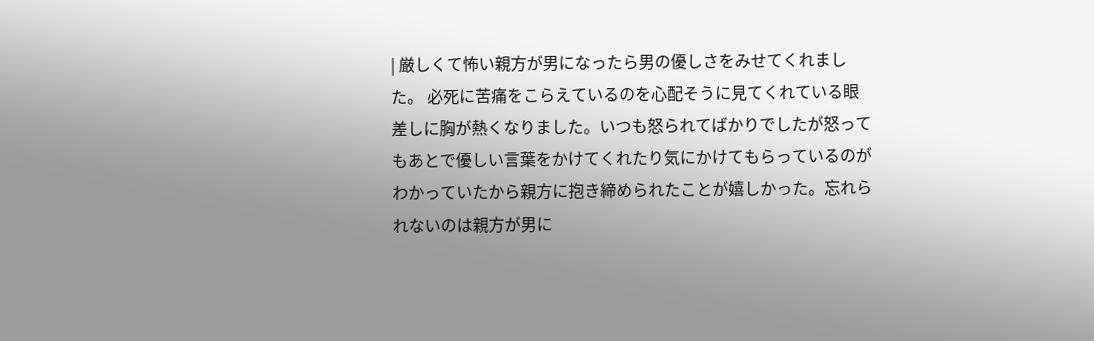| 厳しくて怖い親方が男になったら男の優しさをみせてくれました。 必死に苦痛をこらえているのを心配そうに見てくれている眼差しに胸が熱くなりました。いつも怒られてばかりでしたが怒ってもあとで優しい言葉をかけてくれたり気にかけてもらっているのがわかっていたから親方に抱き締められたことが嬉しかった。忘れられないのは親方が男に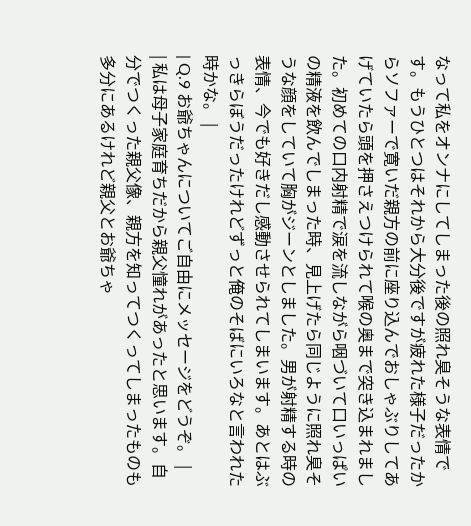なって私をオンナにしてしまった後の照れ臭そうな表情です。もうひとつはそれから大分後ですが疲れた様子だったからソファーで寛いだ親方の前に座り込んでおしゃぶりしてあげていたら頭を押さえつけられて喉の奥まで突き込まれました。初めての口内射精で涙を流しながら咽づいて口いっぱいの精液を飲んでしまった時、見上げたら同じように照れ臭そうな顔をしていて胸がジーンとしました。男が射精する時の表情、今でも好きだし感動させられてしまいます。あとはぶっきらぼうだったけれどずっと俺のそばにいろなと言われた時かな。 |
| Q.9 お爺ちゃんについてご自由にメッセージをどうぞ。 |
| 私は母子家庭育ちだから親父憧れがあったと思います。自分でつくった親父像、親方を知ってつくってしまったものも多分にあるけれど親父とお爺ちゃ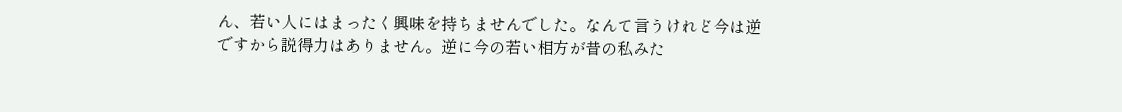ん、若い人にはまったく興味を持ちませんでした。なんて言うけれど今は逆ですから説得力はありません。逆に今の若い相方が昔の私みた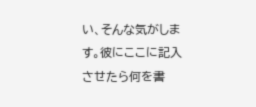い、そんな気がします。彼にここに記入させたら何を書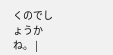くのでしょうかね。 |